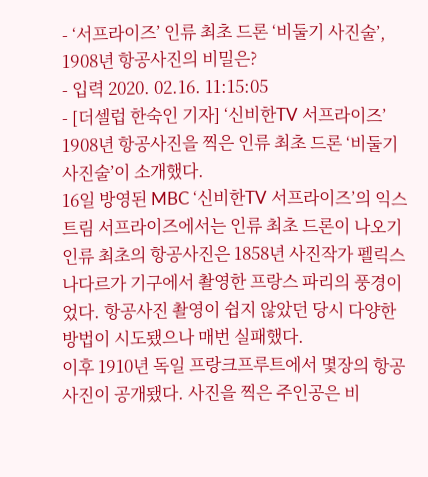- ‘서프라이즈’ 인류 최초 드론 ‘비둘기 사진술’, 1908년 항공사진의 비밀은?
- 입력 2020. 02.16. 11:15:05
- [더셀럽 한숙인 기자] ‘신비한TV 서프라이즈’ 1908년 항공사진을 찍은 인류 최초 드론 ‘비둘기 사진술’이 소개했다.
16일 방영된 MBC ‘신비한TV 서프라이즈’의 익스트림 서프라이즈에서는 인류 최초 드론이 나오기
인류 최초의 항공사진은 1858년 사진작가 펠릭스 나다르가 기구에서 촬영한 프랑스 파리의 풍경이었다. 항공사진 촬영이 쉽지 않았던 당시 다양한 방법이 시도됐으나 매번 실패했다.
이후 1910년 독일 프랑크프루트에서 몇장의 항공사진이 공개됐다. 사진을 찍은 주인공은 비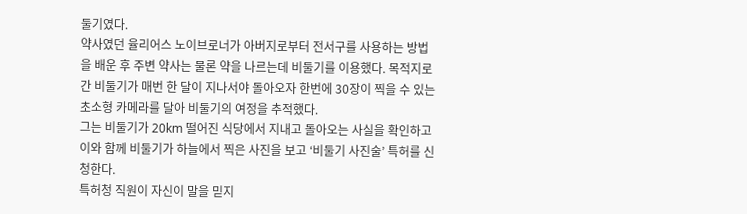둘기였다.
약사였던 율리어스 노이브로너가 아버지로부터 전서구를 사용하는 방법을 배운 후 주변 약사는 물론 약을 나르는데 비둘기를 이용했다. 목적지로 간 비둘기가 매번 한 달이 지나서야 돌아오자 한번에 30장이 찍을 수 있는 초소형 카메라를 달아 비둘기의 여정을 추적했다.
그는 비둘기가 20km 떨어진 식당에서 지내고 돌아오는 사실을 확인하고 이와 함께 비둘기가 하늘에서 찍은 사진을 보고 ‘비둘기 사진술’ 특허를 신청한다.
특허청 직원이 자신이 말을 믿지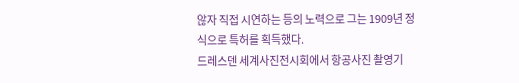않자 직접 시연하는 등의 노력으로 그는 1909년 정식으로 특허를 획득했다.
드레스덴 세계사진전시회에서 항공사진 촬영기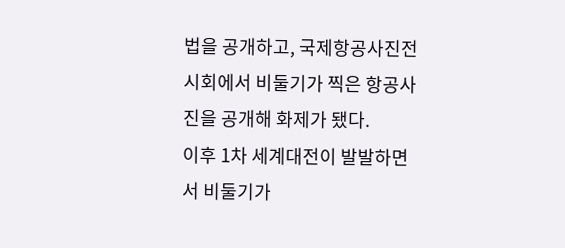법을 공개하고, 국제항공사진전시회에서 비둘기가 찍은 항공사진을 공개해 화제가 됐다.
이후 1차 세계대전이 발발하면서 비둘기가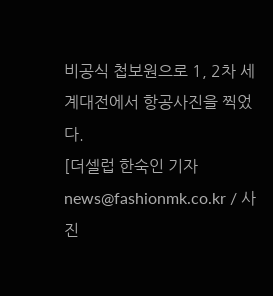비공식 첩보원으로 1, 2차 세계대전에서 항공사진을 찍었다.
[더셀럽 한숙인 기자 news@fashionmk.co.kr / 사진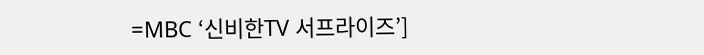=MBC ‘신비한TV 서프라이즈’]